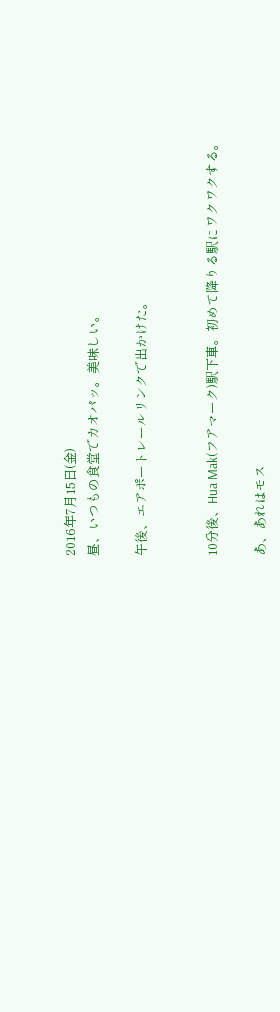2016年7月15日(金)
昼、いつもの食堂でカオパッ。美味しい。

午後、エアポートレールリンクで出かけた。


10分後、Hua Mak(フアマーク)駅下車。初めて降りる駅にワクワクする。

あ、あれはモス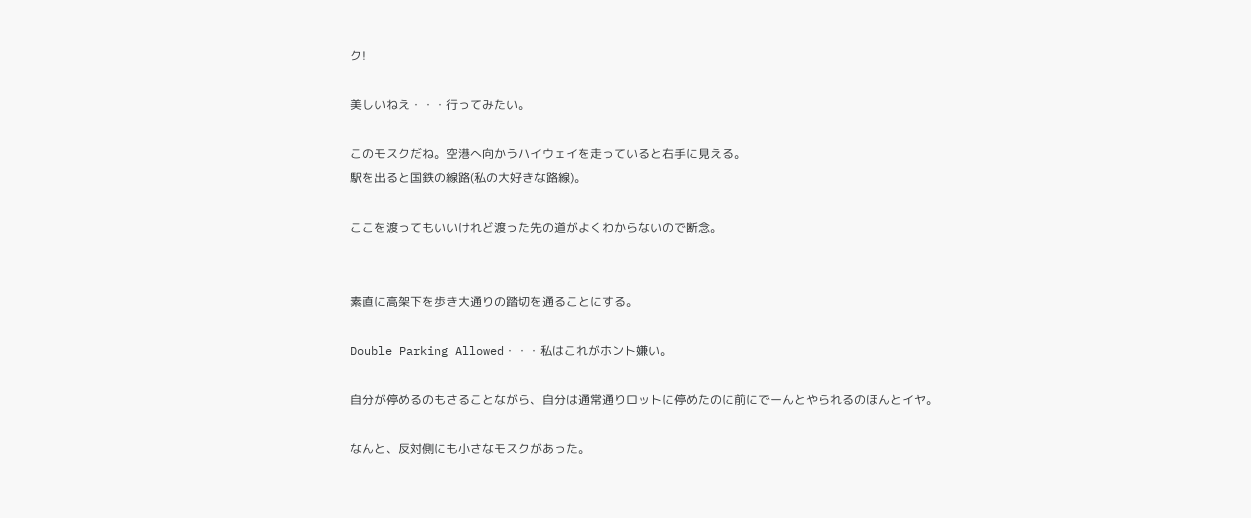ク!

美しいねえ・・・行ってみたい。

このモスクだね。空港へ向かうハイウェイを走っていると右手に見える。
駅を出ると国鉄の線路(私の大好きな路線)。

ここを渡ってもいいけれど渡った先の道がよくわからないので断念。


素直に高架下を歩き大通りの踏切を通ることにする。

Double Parking Allowed・・・私はこれがホント嫌い。

自分が停めるのもさることながら、自分は通常通りロットに停めたのに前にでーんとやられるのほんとイヤ。

なんと、反対側にも小さなモスクがあった。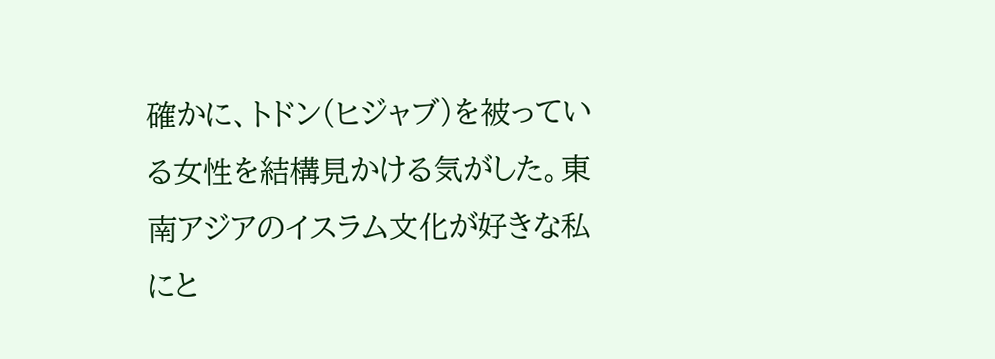確かに、トドン(ヒジャブ)を被っている女性を結構見かける気がした。東南アジアのイスラム文化が好きな私にと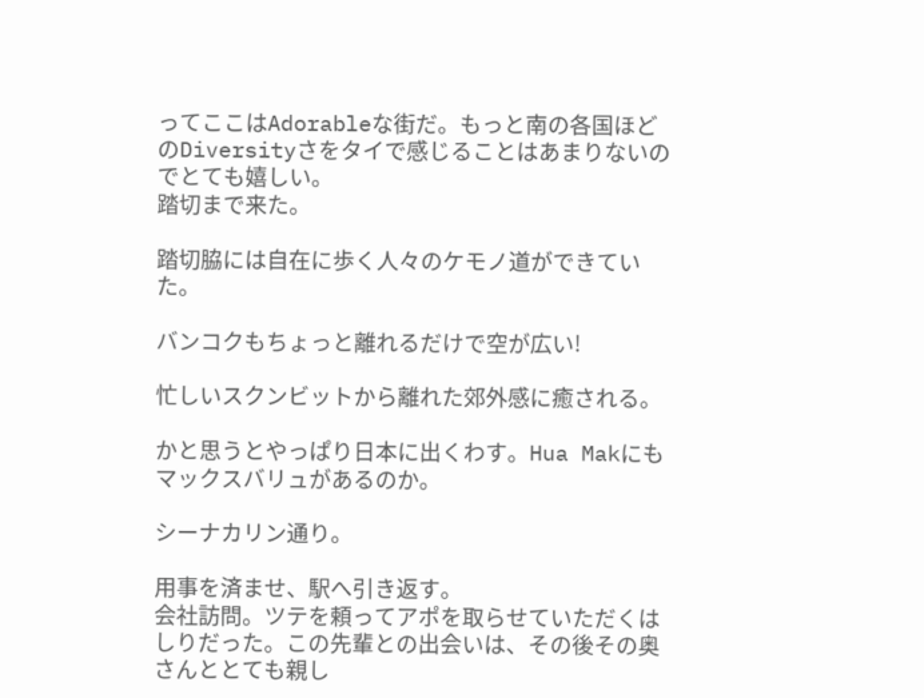ってここはAdorableな街だ。もっと南の各国ほどのDiversityさをタイで感じることはあまりないのでとても嬉しい。
踏切まで来た。

踏切脇には自在に歩く人々のケモノ道ができていた。

バンコクもちょっと離れるだけで空が広い!

忙しいスクンビットから離れた郊外感に癒される。

かと思うとやっぱり日本に出くわす。Hua Makにもマックスバリュがあるのか。

シーナカリン通り。

用事を済ませ、駅へ引き返す。
会社訪問。ツテを頼ってアポを取らせていただくはしりだった。この先輩との出会いは、その後その奥さんととても親し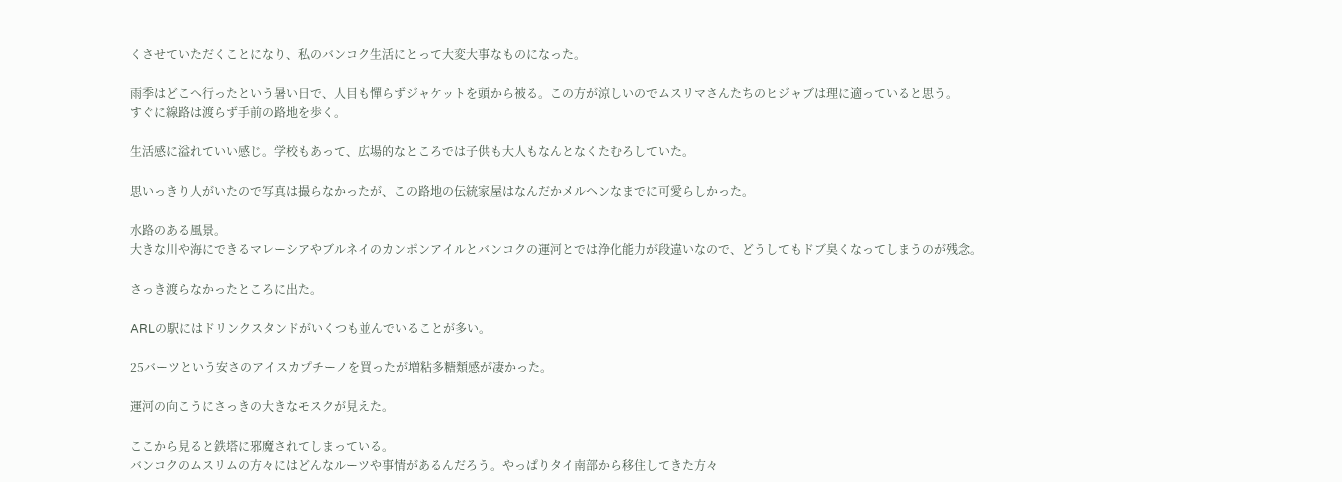くさせていただくことになり、私のバンコク生活にとって大変大事なものになった。

雨季はどこへ行ったという暑い日で、人目も憚らずジャケットを頭から被る。この方が涼しいのでムスリマさんたちのヒジャブは理に適っていると思う。
すぐに線路は渡らず手前の路地を歩く。

生活感に溢れていい感じ。学校もあって、広場的なところでは子供も大人もなんとなくたむろしていた。

思いっきり人がいたので写真は撮らなかったが、この路地の伝統家屋はなんだかメルヘンなまでに可愛らしかった。

水路のある風景。
大きな川や海にできるマレーシアやブルネイのカンポンアイルとバンコクの運河とでは浄化能力が段違いなので、どうしてもドブ臭くなってしまうのが残念。

さっき渡らなかったところに出た。

ARLの駅にはドリンクスタンドがいくつも並んでいることが多い。

25バーツという安さのアイスカプチーノを買ったが増粘多糖類感が凄かった。

運河の向こうにさっきの大きなモスクが見えた。

ここから見ると鉄塔に邪魔されてしまっている。
バンコクのムスリムの方々にはどんなルーツや事情があるんだろう。やっぱりタイ南部から移住してきた方々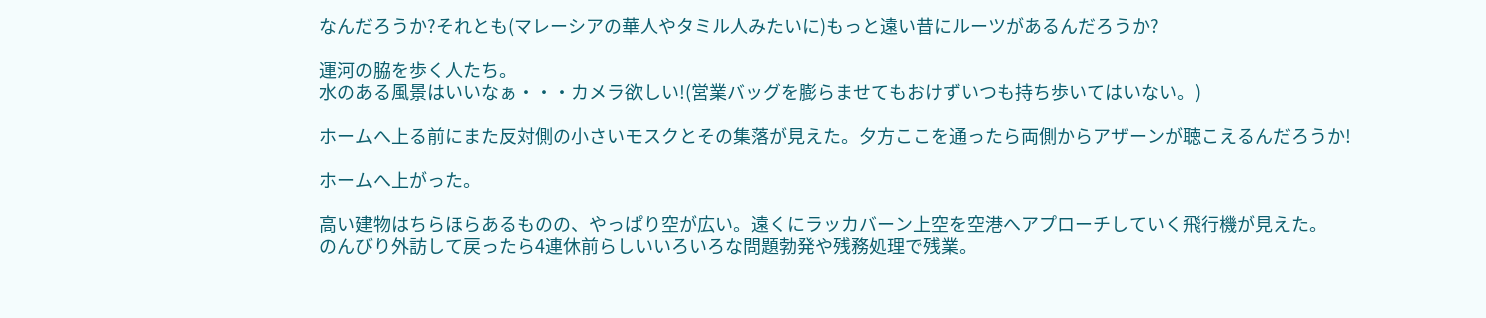なんだろうか?それとも(マレーシアの華人やタミル人みたいに)もっと遠い昔にルーツがあるんだろうか?

運河の脇を歩く人たち。
水のある風景はいいなぁ・・・カメラ欲しい!(営業バッグを膨らませてもおけずいつも持ち歩いてはいない。)

ホームへ上る前にまた反対側の小さいモスクとその集落が見えた。夕方ここを通ったら両側からアザーンが聴こえるんだろうか!

ホームへ上がった。

高い建物はちらほらあるものの、やっぱり空が広い。遠くにラッカバーン上空を空港へアプローチしていく飛行機が見えた。
のんびり外訪して戻ったら4連休前らしいいろいろな問題勃発や残務処理で残業。